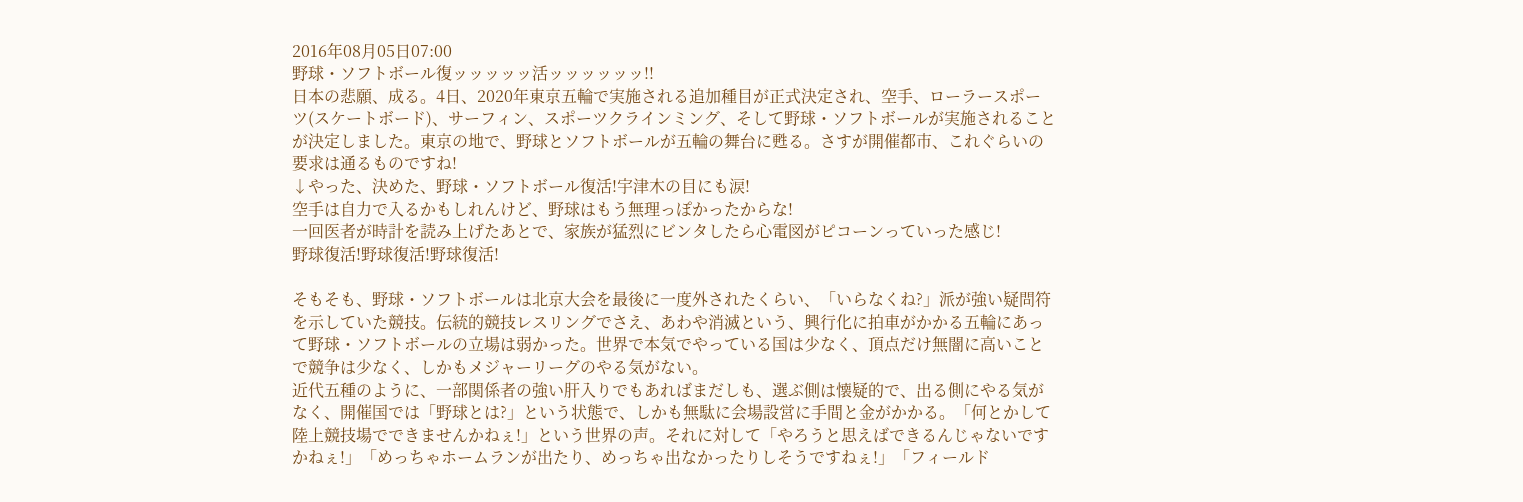2016年08月05日07:00
野球・ソフトボール復ッッッッッ活ッッッッッッ!!
日本の悲願、成る。4日、2020年東京五輪で実施される追加種目が正式決定され、空手、ローラースポーツ(スケートボード)、サーフィン、スポーツクラインミング、そして野球・ソフトボールが実施されることが決定しました。東京の地で、野球とソフトボールが五輪の舞台に甦る。さすが開催都市、これぐらいの要求は通るものですね!
↓やった、決めた、野球・ソフトボール復活!宇津木の目にも涙!
空手は自力で入るかもしれんけど、野球はもう無理っぽかったからな!
一回医者が時計を読み上げたあとで、家族が猛烈にビンタしたら心電図がピコーンっていった感じ!
野球復活!野球復活!野球復活!

そもそも、野球・ソフトボールは北京大会を最後に一度外されたくらい、「いらなくね?」派が強い疑問符を示していた競技。伝統的競技レスリングでさえ、あわや消滅という、興行化に拍車がかかる五輪にあって野球・ソフトボールの立場は弱かった。世界で本気でやっている国は少なく、頂点だけ無闇に高いことで競争は少なく、しかもメジャーリーグのやる気がない。
近代五種のように、一部関係者の強い肝入りでもあればまだしも、選ぶ側は懐疑的で、出る側にやる気がなく、開催国では「野球とは?」という状態で、しかも無駄に会場設営に手間と金がかかる。「何とかして陸上競技場でできませんかねぇ!」という世界の声。それに対して「やろうと思えばできるんじゃないですかねぇ!」「めっちゃホームランが出たり、めっちゃ出なかったりしそうですねぇ!」「フィールド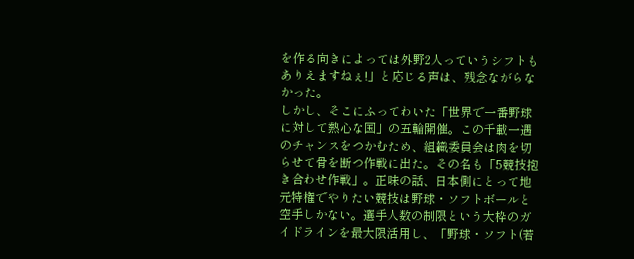を作る向きによっては外野2人っていうシフトもありえますねぇ!」と応じる声は、残念ながらなかった。
しかし、そこにふってわいた「世界で一番野球に対して熱心な国」の五輪開催。この千載一遇のチャンスをつかむため、組織委員会は肉を切らせて骨を断つ作戦に出た。その名も「5競技抱き合わせ作戦」。正味の話、日本側にとって地元特権でやりたい競技は野球・ソフトボールと空手しかない。選手人数の制限という大枠のガイドラインを最大限活用し、「野球・ソフト(若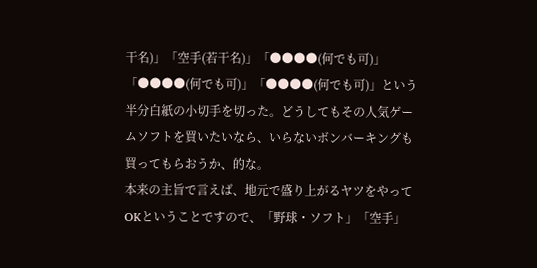干名)」「空手(若干名)」「●●●●(何でも可)」「●●●●(何でも可)」「●●●●(何でも可)」という半分白紙の小切手を切った。どうしてもその人気ゲームソフトを買いたいなら、いらないボンバーキングも買ってもらおうか、的な。
本来の主旨で言えば、地元で盛り上がるヤツをやってOKということですので、「野球・ソフト」「空手」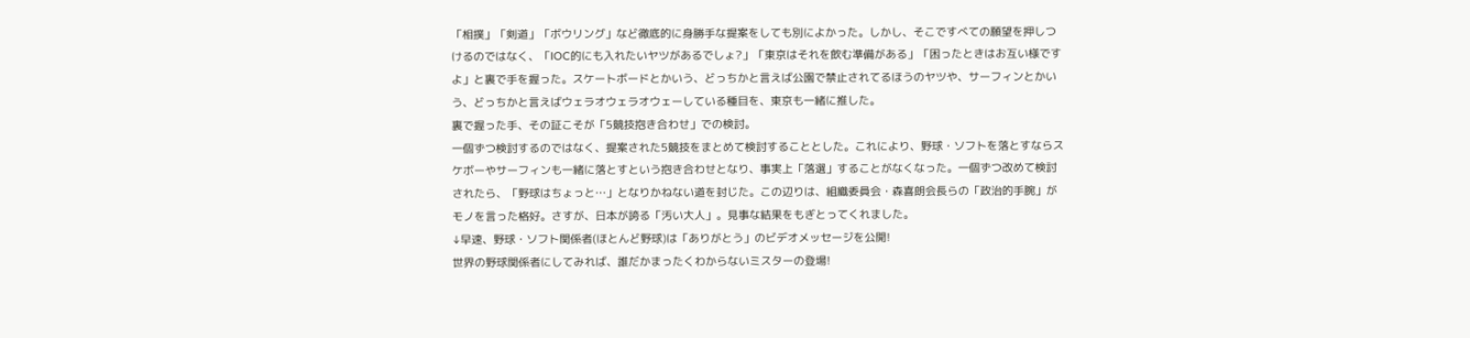「相撲」「剣道」「ボウリング」など徹底的に身勝手な提案をしても別によかった。しかし、そこですべての願望を押しつけるのではなく、「IOC的にも入れたいヤツがあるでしょ?」「東京はそれを飲む準備がある」「困ったときはお互い様ですよ」と裏で手を握った。スケートボードとかいう、どっちかと言えば公園で禁止されてるほうのヤツや、サーフィンとかいう、どっちかと言えばウェラオウェラオウェーしている種目を、東京も一緒に推した。
裏で握った手、その証こそが「5競技抱き合わせ」での検討。
一個ずつ検討するのではなく、提案された5競技をまとめて検討することとした。これにより、野球・ソフトを落とすならスケボーやサーフィンも一緒に落とすという抱き合わせとなり、事実上「落選」することがなくなった。一個ずつ改めて検討されたら、「野球はちょっと…」となりかねない道を封じた。この辺りは、組織委員会・森喜朗会長らの「政治的手腕」がモノを言った格好。さすが、日本が誇る「汚い大人」。見事な結果をもぎとってくれました。
↓早速、野球・ソフト関係者(ほとんど野球)は「ありがとう」のビデオメッセージを公開!
世界の野球関係者にしてみれば、誰だかまったくわからないミスターの登場!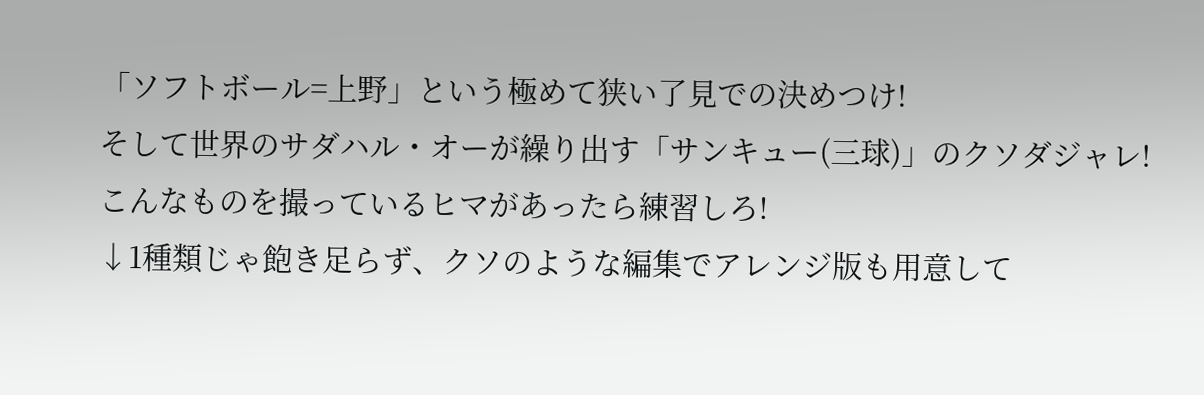「ソフトボール=上野」という極めて狭い了見での決めつけ!
そして世界のサダハル・オーが繰り出す「サンキュー(三球)」のクソダジャレ!
こんなものを撮っているヒマがあったら練習しろ!
↓1種類じゃ飽き足らず、クソのような編集でアレンジ版も用意して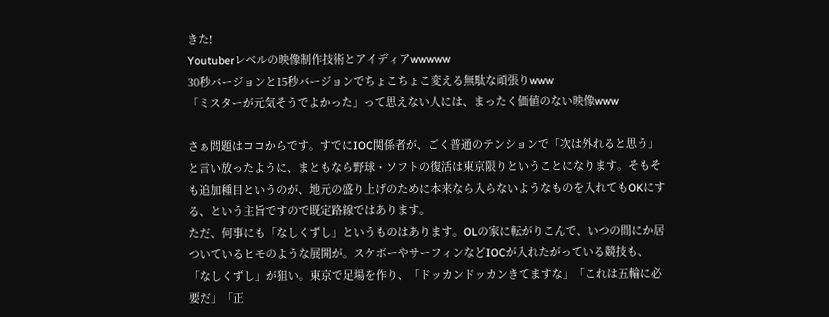きた!
Youtuberレベルの映像制作技術とアイディアwwwww
30秒バージョンと15秒バージョンでちょこちょこ変える無駄な頑張りwww
「ミスターが元気そうでよかった」って思えない人には、まったく価値のない映像www

さぁ問題はココからです。すでにIOC関係者が、ごく普通のテンションで「次は外れると思う」と言い放ったように、まともなら野球・ソフトの復活は東京限りということになります。そもそも追加種目というのが、地元の盛り上げのために本来なら入らないようなものを入れてもOKにする、という主旨ですので既定路線ではあります。
ただ、何事にも「なしくずし」というものはあります。OLの家に転がりこんで、いつの間にか居ついているヒモのような展開が。スケボーやサーフィンなどIOCが入れたがっている競技も、「なしくずし」が狙い。東京で足場を作り、「ドッカンドッカンきてますな」「これは五輪に必要だ」「正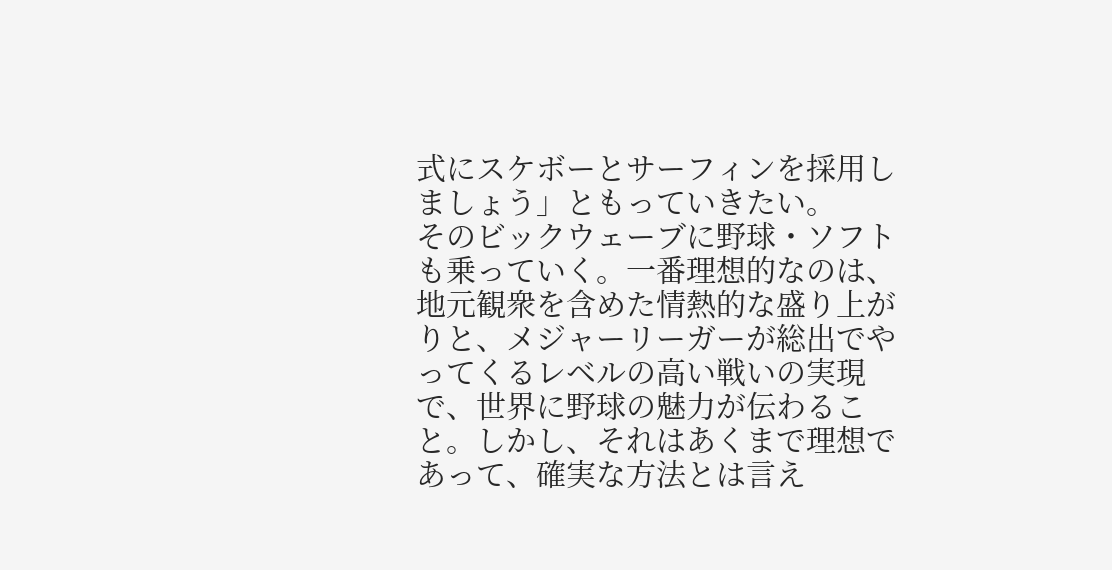式にスケボーとサーフィンを採用しましょう」ともっていきたい。
そのビックウェーブに野球・ソフトも乗っていく。一番理想的なのは、地元観衆を含めた情熱的な盛り上がりと、メジャーリーガーが総出でやってくるレベルの高い戦いの実現で、世界に野球の魅力が伝わること。しかし、それはあくまで理想であって、確実な方法とは言え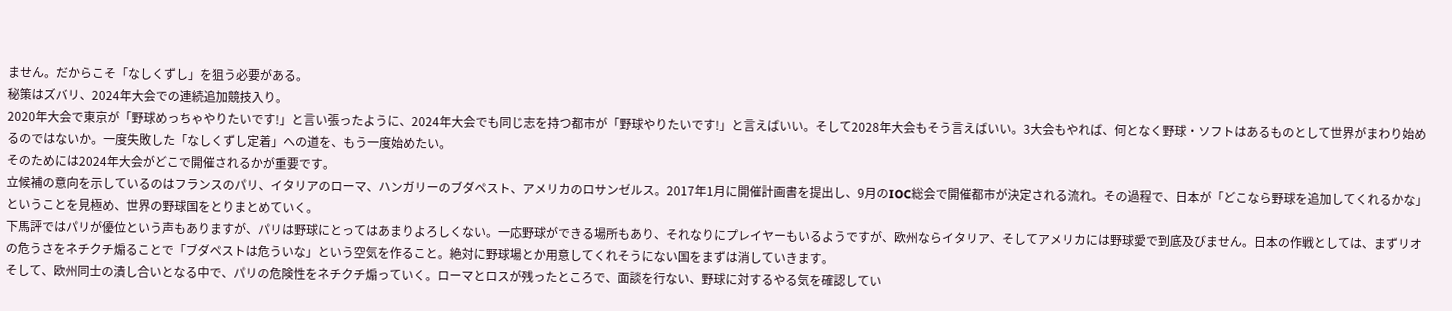ません。だからこそ「なしくずし」を狙う必要がある。
秘策はズバリ、2024年大会での連続追加競技入り。
2020年大会で東京が「野球めっちゃやりたいです!」と言い張ったように、2024年大会でも同じ志を持つ都市が「野球やりたいです!」と言えばいい。そして2028年大会もそう言えばいい。3大会もやれば、何となく野球・ソフトはあるものとして世界がまわり始めるのではないか。一度失敗した「なしくずし定着」への道を、もう一度始めたい。
そのためには2024年大会がどこで開催されるかが重要です。
立候補の意向を示しているのはフランスのパリ、イタリアのローマ、ハンガリーのブダペスト、アメリカのロサンゼルス。2017年1月に開催計画書を提出し、9月のIOC総会で開催都市が決定される流れ。その過程で、日本が「どこなら野球を追加してくれるかな」ということを見極め、世界の野球国をとりまとめていく。
下馬評ではパリが優位という声もありますが、パリは野球にとってはあまりよろしくない。一応野球ができる場所もあり、それなりにプレイヤーもいるようですが、欧州ならイタリア、そしてアメリカには野球愛で到底及びません。日本の作戦としては、まずリオの危うさをネチクチ煽ることで「ブダペストは危ういな」という空気を作ること。絶対に野球場とか用意してくれそうにない国をまずは消していきます。
そして、欧州同士の潰し合いとなる中で、パリの危険性をネチクチ煽っていく。ローマとロスが残ったところで、面談を行ない、野球に対するやる気を確認してい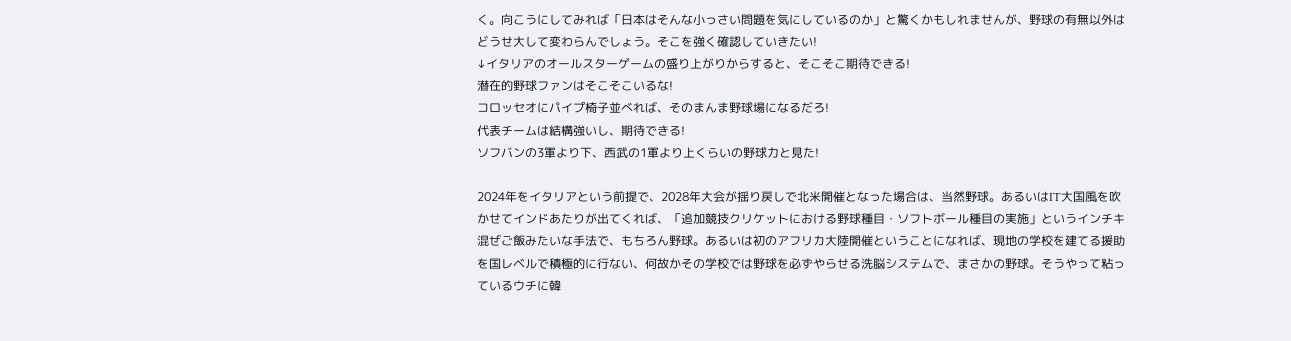く。向こうにしてみれば「日本はそんな小っさい問題を気にしているのか」と驚くかもしれませんが、野球の有無以外はどうせ大して変わらんでしょう。そこを強く確認していきたい!
↓イタリアのオールスターゲームの盛り上がりからすると、そこそこ期待できる!
潜在的野球ファンはそこそこいるな!
コロッセオにパイプ椅子並べれば、そのまんま野球場になるだろ!
代表チームは結構強いし、期待できる!
ソフバンの3軍より下、西武の1軍より上くらいの野球力と見た!

2024年をイタリアという前提で、2028年大会が揺り戻しで北米開催となった場合は、当然野球。あるいはIT大国風を吹かせてインドあたりが出てくれば、「追加競技クリケットにおける野球種目・ソフトボール種目の実施」というインチキ混ぜご飯みたいな手法で、もちろん野球。あるいは初のアフリカ大陸開催ということになれば、現地の学校を建てる援助を国レベルで積極的に行ない、何故かその学校では野球を必ずやらせる洗脳システムで、まさかの野球。そうやって粘っているウチに韓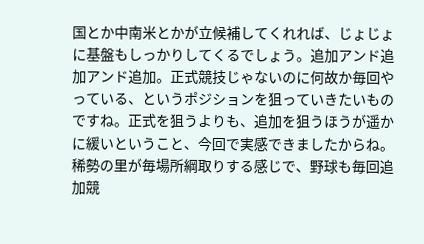国とか中南米とかが立候補してくれれば、じょじょに基盤もしっかりしてくるでしょう。追加アンド追加アンド追加。正式競技じゃないのに何故か毎回やっている、というポジションを狙っていきたいものですね。正式を狙うよりも、追加を狙うほうが遥かに緩いということ、今回で実感できましたからね。
稀勢の里が毎場所綱取りする感じで、野球も毎回追加競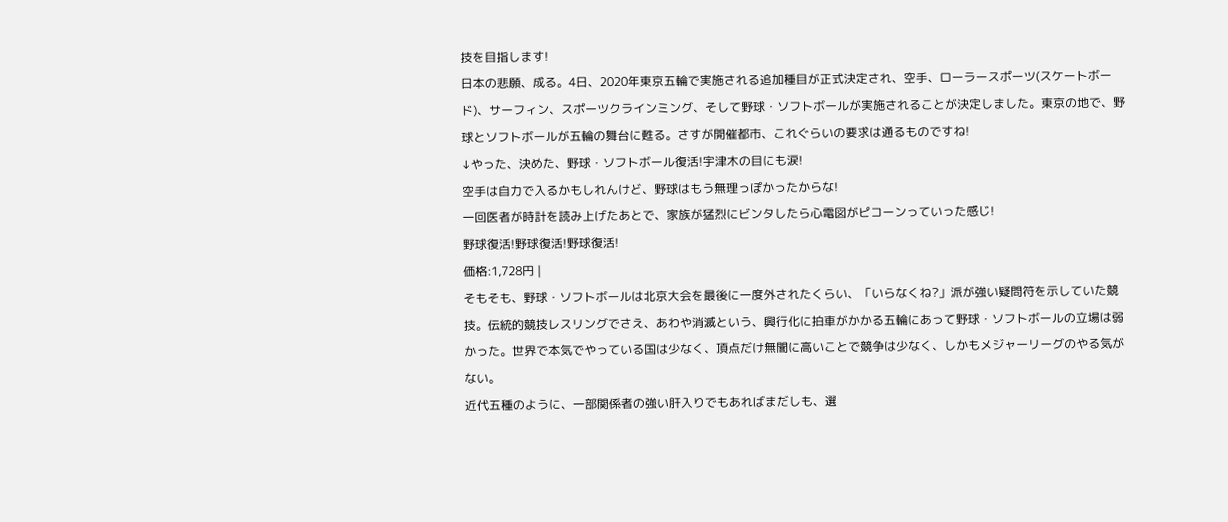技を目指します!
日本の悲願、成る。4日、2020年東京五輪で実施される追加種目が正式決定され、空手、ローラースポーツ(スケートボード)、サーフィン、スポーツクラインミング、そして野球・ソフトボールが実施されることが決定しました。東京の地で、野球とソフトボールが五輪の舞台に甦る。さすが開催都市、これぐらいの要求は通るものですね!
↓やった、決めた、野球・ソフトボール復活!宇津木の目にも涙!
空手は自力で入るかもしれんけど、野球はもう無理っぽかったからな!
一回医者が時計を読み上げたあとで、家族が猛烈にビンタしたら心電図がピコーンっていった感じ!
野球復活!野球復活!野球復活!
価格:1,728円 |
そもそも、野球・ソフトボールは北京大会を最後に一度外されたくらい、「いらなくね?」派が強い疑問符を示していた競技。伝統的競技レスリングでさえ、あわや消滅という、興行化に拍車がかかる五輪にあって野球・ソフトボールの立場は弱かった。世界で本気でやっている国は少なく、頂点だけ無闇に高いことで競争は少なく、しかもメジャーリーグのやる気がない。
近代五種のように、一部関係者の強い肝入りでもあればまだしも、選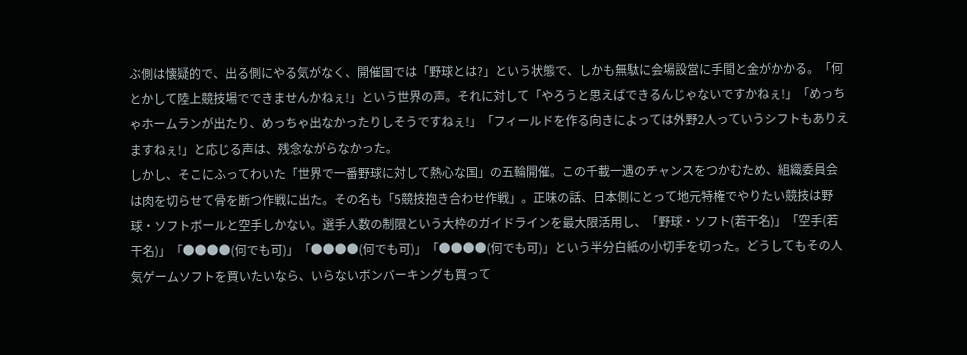ぶ側は懐疑的で、出る側にやる気がなく、開催国では「野球とは?」という状態で、しかも無駄に会場設営に手間と金がかかる。「何とかして陸上競技場でできませんかねぇ!」という世界の声。それに対して「やろうと思えばできるんじゃないですかねぇ!」「めっちゃホームランが出たり、めっちゃ出なかったりしそうですねぇ!」「フィールドを作る向きによっては外野2人っていうシフトもありえますねぇ!」と応じる声は、残念ながらなかった。
しかし、そこにふってわいた「世界で一番野球に対して熱心な国」の五輪開催。この千載一遇のチャンスをつかむため、組織委員会は肉を切らせて骨を断つ作戦に出た。その名も「5競技抱き合わせ作戦」。正味の話、日本側にとって地元特権でやりたい競技は野球・ソフトボールと空手しかない。選手人数の制限という大枠のガイドラインを最大限活用し、「野球・ソフト(若干名)」「空手(若干名)」「●●●●(何でも可)」「●●●●(何でも可)」「●●●●(何でも可)」という半分白紙の小切手を切った。どうしてもその人気ゲームソフトを買いたいなら、いらないボンバーキングも買って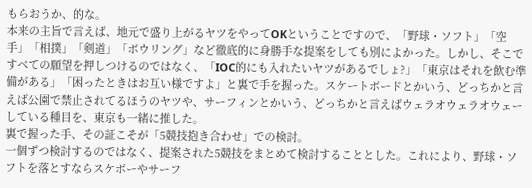もらおうか、的な。
本来の主旨で言えば、地元で盛り上がるヤツをやってOKということですので、「野球・ソフト」「空手」「相撲」「剣道」「ボウリング」など徹底的に身勝手な提案をしても別によかった。しかし、そこですべての願望を押しつけるのではなく、「IOC的にも入れたいヤツがあるでしょ?」「東京はそれを飲む準備がある」「困ったときはお互い様ですよ」と裏で手を握った。スケートボードとかいう、どっちかと言えば公園で禁止されてるほうのヤツや、サーフィンとかいう、どっちかと言えばウェラオウェラオウェーしている種目を、東京も一緒に推した。
裏で握った手、その証こそが「5競技抱き合わせ」での検討。
一個ずつ検討するのではなく、提案された5競技をまとめて検討することとした。これにより、野球・ソフトを落とすならスケボーやサーフ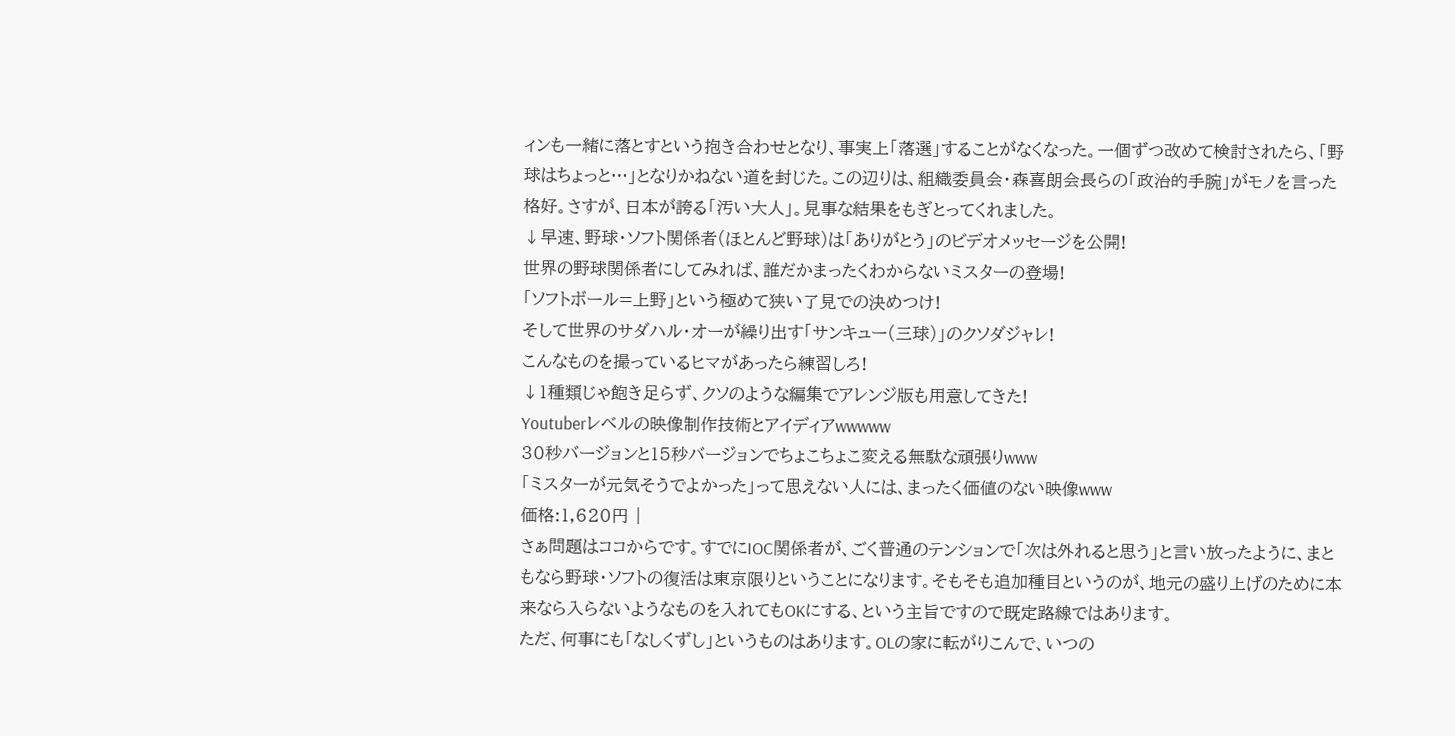ィンも一緒に落とすという抱き合わせとなり、事実上「落選」することがなくなった。一個ずつ改めて検討されたら、「野球はちょっと…」となりかねない道を封じた。この辺りは、組織委員会・森喜朗会長らの「政治的手腕」がモノを言った格好。さすが、日本が誇る「汚い大人」。見事な結果をもぎとってくれました。
↓早速、野球・ソフト関係者(ほとんど野球)は「ありがとう」のビデオメッセージを公開!
世界の野球関係者にしてみれば、誰だかまったくわからないミスターの登場!
「ソフトボール=上野」という極めて狭い了見での決めつけ!
そして世界のサダハル・オーが繰り出す「サンキュー(三球)」のクソダジャレ!
こんなものを撮っているヒマがあったら練習しろ!
↓1種類じゃ飽き足らず、クソのような編集でアレンジ版も用意してきた!
Youtuberレベルの映像制作技術とアイディアwwwww
30秒バージョンと15秒バージョンでちょこちょこ変える無駄な頑張りwww
「ミスターが元気そうでよかった」って思えない人には、まったく価値のない映像www
価格:1,620円 |
さぁ問題はココからです。すでにIOC関係者が、ごく普通のテンションで「次は外れると思う」と言い放ったように、まともなら野球・ソフトの復活は東京限りということになります。そもそも追加種目というのが、地元の盛り上げのために本来なら入らないようなものを入れてもOKにする、という主旨ですので既定路線ではあります。
ただ、何事にも「なしくずし」というものはあります。OLの家に転がりこんで、いつの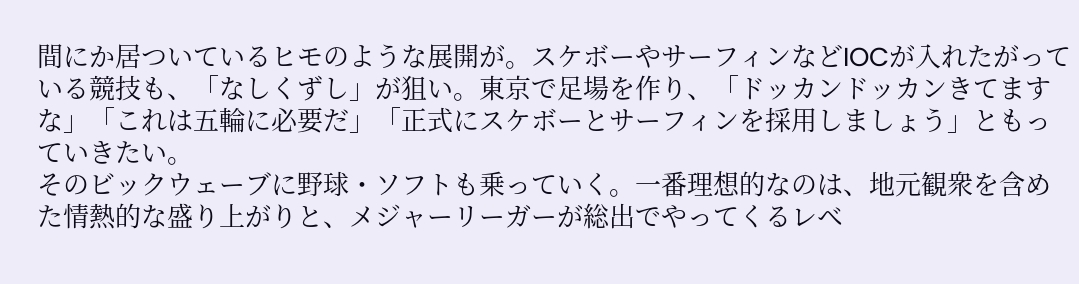間にか居ついているヒモのような展開が。スケボーやサーフィンなどIOCが入れたがっている競技も、「なしくずし」が狙い。東京で足場を作り、「ドッカンドッカンきてますな」「これは五輪に必要だ」「正式にスケボーとサーフィンを採用しましょう」ともっていきたい。
そのビックウェーブに野球・ソフトも乗っていく。一番理想的なのは、地元観衆を含めた情熱的な盛り上がりと、メジャーリーガーが総出でやってくるレベ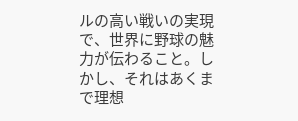ルの高い戦いの実現で、世界に野球の魅力が伝わること。しかし、それはあくまで理想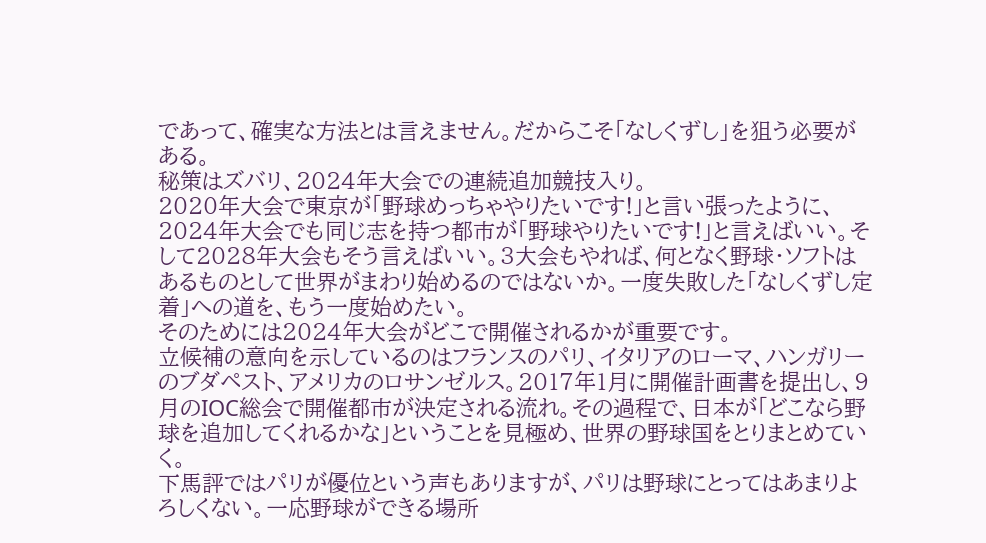であって、確実な方法とは言えません。だからこそ「なしくずし」を狙う必要がある。
秘策はズバリ、2024年大会での連続追加競技入り。
2020年大会で東京が「野球めっちゃやりたいです!」と言い張ったように、2024年大会でも同じ志を持つ都市が「野球やりたいです!」と言えばいい。そして2028年大会もそう言えばいい。3大会もやれば、何となく野球・ソフトはあるものとして世界がまわり始めるのではないか。一度失敗した「なしくずし定着」への道を、もう一度始めたい。
そのためには2024年大会がどこで開催されるかが重要です。
立候補の意向を示しているのはフランスのパリ、イタリアのローマ、ハンガリーのブダペスト、アメリカのロサンゼルス。2017年1月に開催計画書を提出し、9月のIOC総会で開催都市が決定される流れ。その過程で、日本が「どこなら野球を追加してくれるかな」ということを見極め、世界の野球国をとりまとめていく。
下馬評ではパリが優位という声もありますが、パリは野球にとってはあまりよろしくない。一応野球ができる場所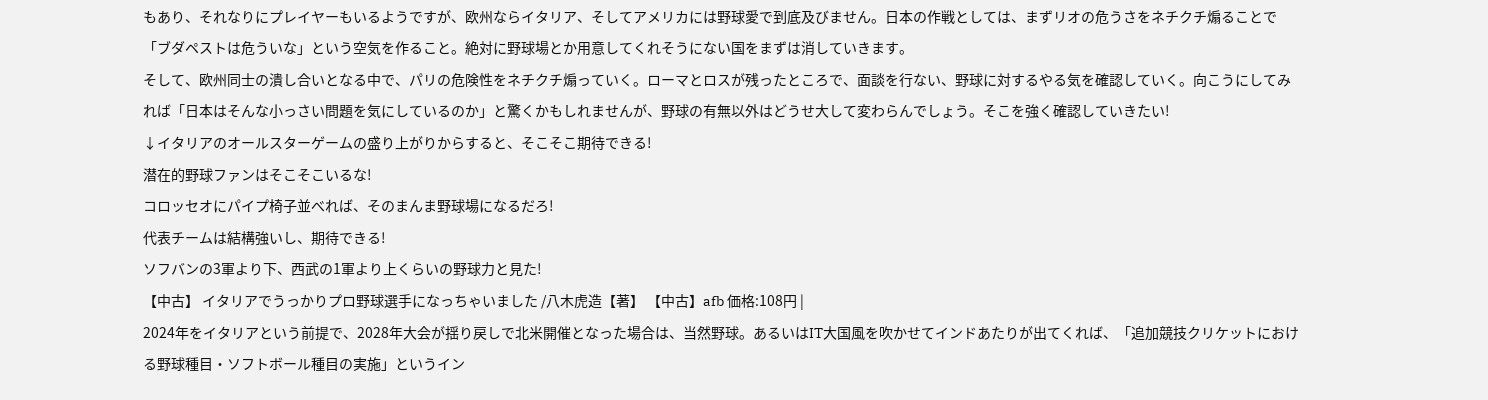もあり、それなりにプレイヤーもいるようですが、欧州ならイタリア、そしてアメリカには野球愛で到底及びません。日本の作戦としては、まずリオの危うさをネチクチ煽ることで「ブダペストは危ういな」という空気を作ること。絶対に野球場とか用意してくれそうにない国をまずは消していきます。
そして、欧州同士の潰し合いとなる中で、パリの危険性をネチクチ煽っていく。ローマとロスが残ったところで、面談を行ない、野球に対するやる気を確認していく。向こうにしてみれば「日本はそんな小っさい問題を気にしているのか」と驚くかもしれませんが、野球の有無以外はどうせ大して変わらんでしょう。そこを強く確認していきたい!
↓イタリアのオールスターゲームの盛り上がりからすると、そこそこ期待できる!
潜在的野球ファンはそこそこいるな!
コロッセオにパイプ椅子並べれば、そのまんま野球場になるだろ!
代表チームは結構強いし、期待できる!
ソフバンの3軍より下、西武の1軍より上くらいの野球力と見た!
【中古】 イタリアでうっかりプロ野球選手になっちゃいました /八木虎造【著】 【中古】afb 価格:108円 |
2024年をイタリアという前提で、2028年大会が揺り戻しで北米開催となった場合は、当然野球。あるいはIT大国風を吹かせてインドあたりが出てくれば、「追加競技クリケットにおける野球種目・ソフトボール種目の実施」というイン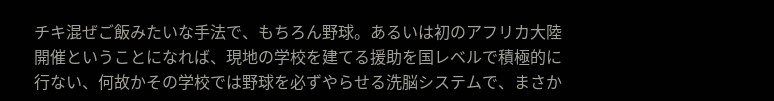チキ混ぜご飯みたいな手法で、もちろん野球。あるいは初のアフリカ大陸開催ということになれば、現地の学校を建てる援助を国レベルで積極的に行ない、何故かその学校では野球を必ずやらせる洗脳システムで、まさか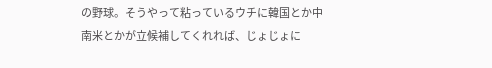の野球。そうやって粘っているウチに韓国とか中南米とかが立候補してくれれば、じょじょに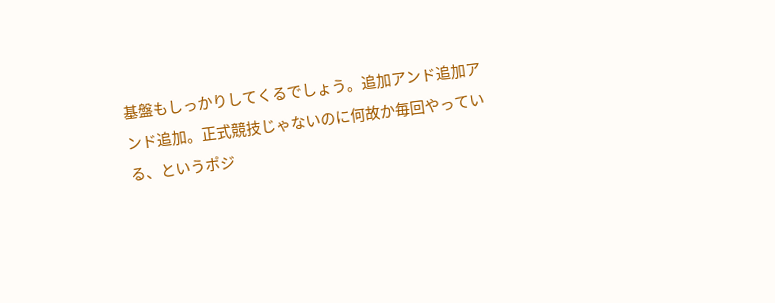基盤もしっかりしてくるでしょう。追加アンド追加アンド追加。正式競技じゃないのに何故か毎回やっている、というポジ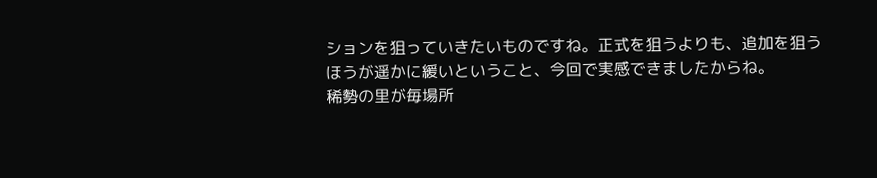ションを狙っていきたいものですね。正式を狙うよりも、追加を狙うほうが遥かに緩いということ、今回で実感できましたからね。
稀勢の里が毎場所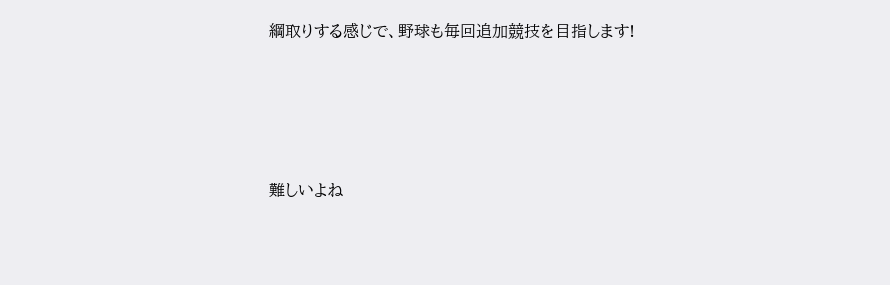綱取りする感じで、野球も毎回追加競技を目指します!






難しいよね